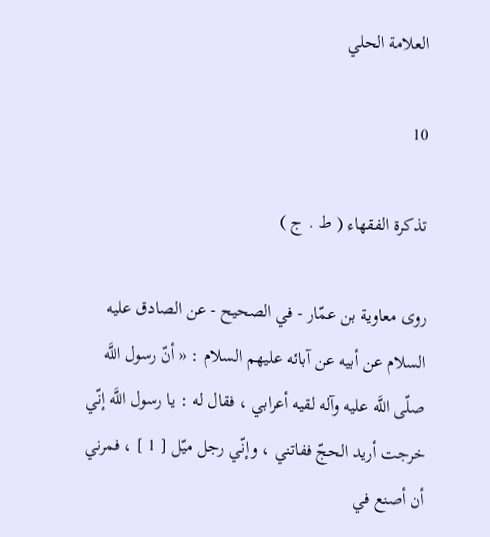العلامة الحلي

10

تذكرة الفقهاء ( ط . ج )

روى معاوية بن عمّار - في الصحيح - عن الصادق عليه السلام عن أبيه عن آبائه عليهم السلام : « أنّ رسول اللَّه صلّى اللَّه عليه وآله لقيه أعرابي ، فقال له : يا رسول اللَّه إنّي خرجت أريد الحجّ ففاتني ، وإنّي رجل ميّل [ 1 ] ، فمرني أن أصنع في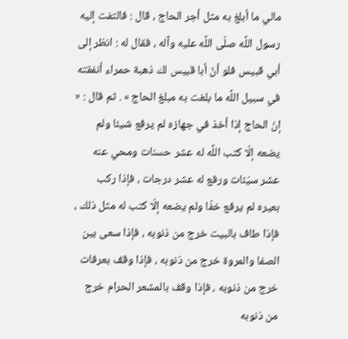مالي ما أبلغ به مثل أجر الحاج ، قال : فالتفت إليه رسول اللَّه صلّى اللَّه عليه وآله ، فقال له : انظر إلى أبي قبيس فلو أنّ أبا قبيس لك ذهبة حمراء أنفقته في سبيل اللَّه ما بلغت به مبلغ الحاج » . ثم قال : « إنّ الحاج إذا أخذ في جهازه لم يرفع شيئا ولم يضعه إلّا كتب اللَّه له عشر حسنات ومحي عنه عشر سيّئات ورفع له عشر درجات ، فإذا ركب بعيره لم يرفع خفّا ولم يضعه إلّا كتب له مثل ذلك ، فإذا طاف بالبيت خرج من ذنوبه ، فإذا سعى بين الصفا والمروة خرج من ذنوبه ، فإذا وقف بعرفات خرج من ذنوبه ، فإذا وقف بالمشعر الحرام خرج من ذنوبه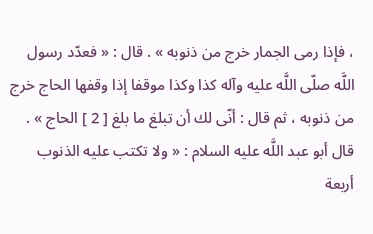، فإذا رمى الجمار خرج من ذنوبه » . قال : « فعدّد رسول اللَّه صلّى اللَّه عليه وآله كذا وكذا موقفا إذا وقفها الحاج خرج من ذنوبه ، ثم قال : أنّى لك أن تبلغ ما بلغ [ 2 ] الحاج » . قال أبو عبد اللَّه عليه السلام : « ولا تكتب عليه الذنوب أربعة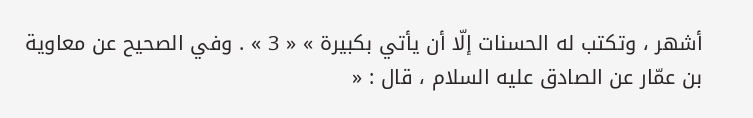أشهر ، وتكتب له الحسنات إلّا أن يأتي بكبيرة » « 3 » . وفي الصحيح عن معاوية بن عمّار عن الصادق عليه السلام ، قال : «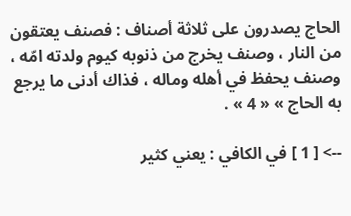الحاج يصدرون على ثلاثة أصناف : فصنف يعتقون من النار ، وصنف يخرج من ذنوبه كيوم ولدته امّه ، وصنف يحفظ في أهله وماله ، فذاك أدنى ما يرجع به الحاج » « 4 » .

--> [ 1 ] في الكافي : يعني كثير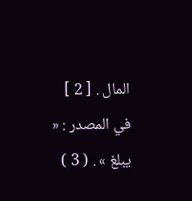المال . [ 2 ] في المصدر : « يبلغ » . ( 3 )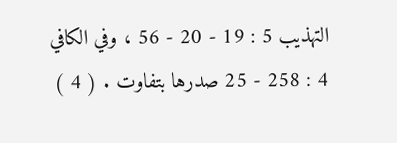التهذيب 5 : 19 - 20 - 56 ، وفي الكافي 4 : 258 - 25 صدرها بتفاوت . ( 4 )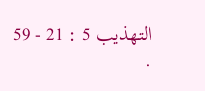التهذيب 5 : 21 - 59 .